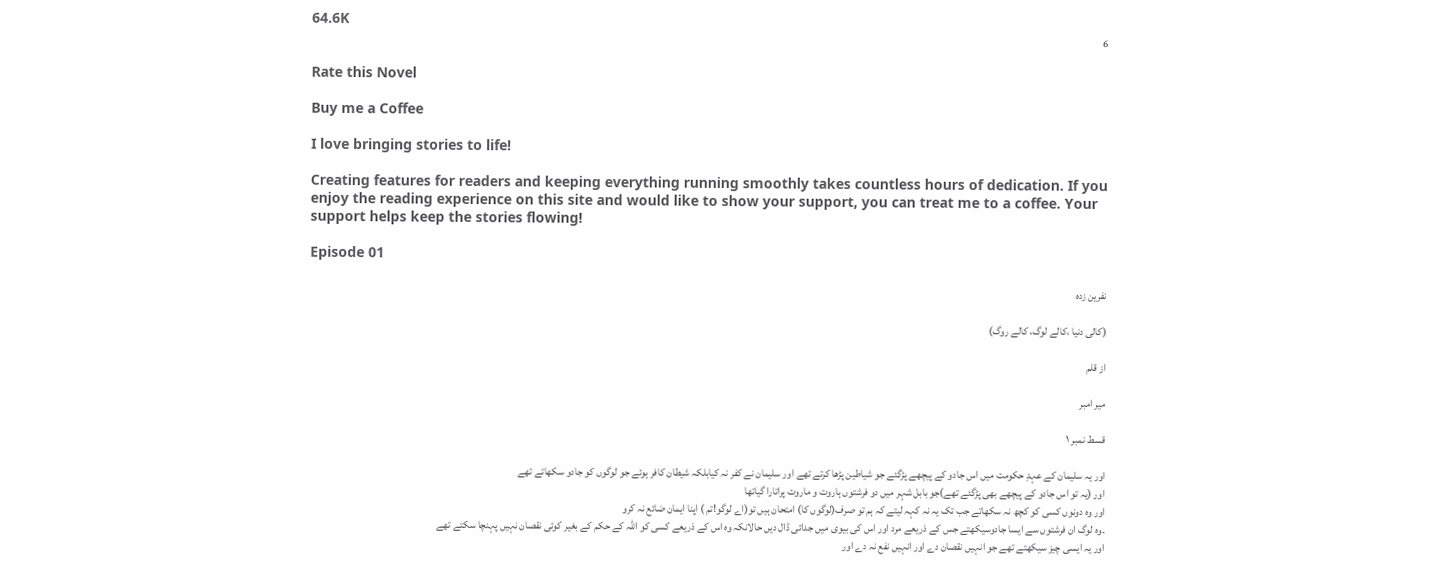64.6K
6

Rate this Novel

Buy me a Coffee

I love bringing stories to life!

Creating features for readers and keeping everything running smoothly takes countless hours of dedication. If you enjoy the reading experience on this site and would like to show your support, you can treat me to a coffee. Your support helps keep the stories flowing!

Episode 01

نفرین زدہ

(کالی دنیا ،کالے لوگ، کالے روگ)

از قلم

میر امبر

قسط نمبر ۱

اور یہ سلیمان کے عہدِ حکومت میں اس جادو کے پیچھے پڑگئے جو شیاطین پڑھا کرتے تھے اور سلیمان نے کفر نہ کیابلکہ شیطان کافر ہوئے جو لوگوں کو جادو سکھاتے تھے
اور (یہ تو اس جادو کے پیچھے بھی پڑگئے تھے)جو بابل شہر میں دو فرشتوں ہاروت و ماروت پراتارا گیاتھا
اور وہ دونوں کسی کو کچھ نہ سکھاتے جب تک یہ نہ کہہ لیتے کہ ہم تو صرف(لوگوں کا) امتحان ہیں تو(اے لوگو!تم ) اپنا ایمان ضائع نہ کرو
۔وہ لوگ ان فرشتوں سے ایسا جادوسیکھتے جس کے ذریعے مرد اور اس کی بیوی میں جدائی ڈال دیں حالانکہ وہ اس کے ذریعے کسی کو اللہ کے حکم کے بغیر کوئی نقصان نہیں پہنچا سکتے تھے
اور یہ ایسی چیز سیکھتے تھے جو انہیں نقصان دے اور انہیں نفع نہ دے اور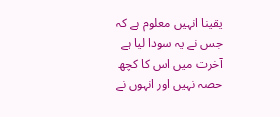یقینا انہیں معلوم ہے کہ جس نے یہ سودا لیا ہے آخرت میں اس کا کچھ حصہ نہیں اور انہوں نے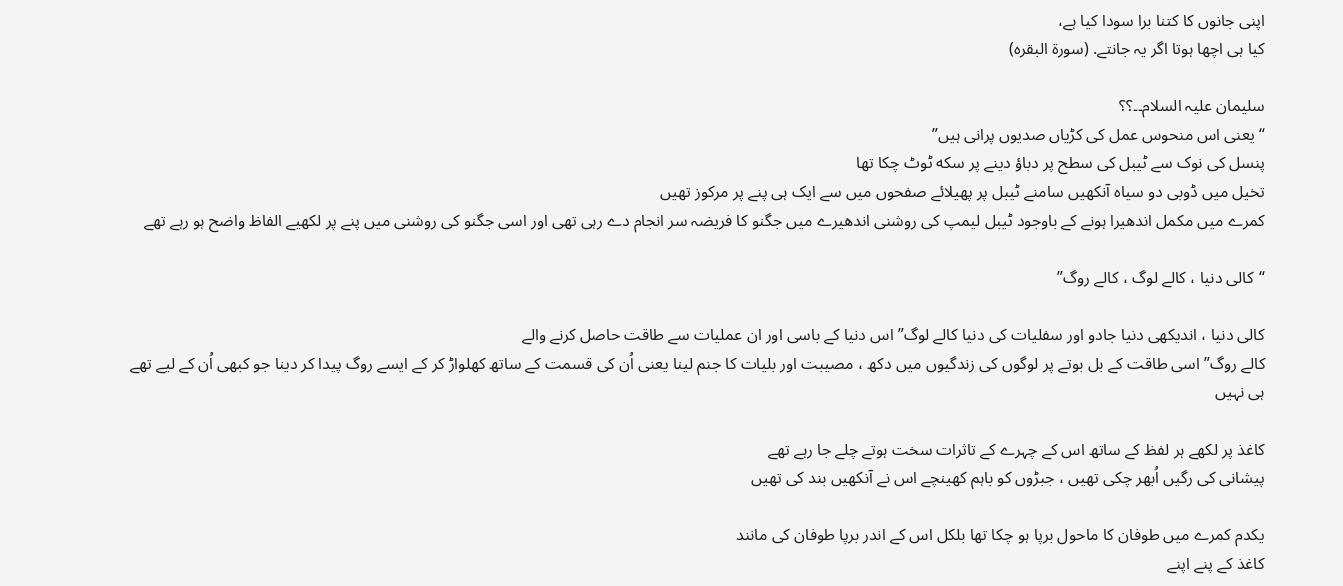اپنی جانوں کا کتنا برا سودا کیا ہے،
کیا ہی اچھا ہوتا اگر یہ جانتے. (سورۃ البقرہ)

سلیمان علیہ السلام۔۔؟؟
“یعنی اس منحوس عمل کی کڑیاں صدیوں پرانی ہیں”
پنسل کی نوک سے ٹیبل کی سطح پر دباؤ دینے پر سکه ٹوٹ چکا تھا
تخیل میں ڈوبی دو سیاہ آنکھیں سامنے ٹیبل پر پھیلائے صفحوں میں سے ایک ہی پنے پر مرکوز تھیں
کمرے میں مکمل اندھیرا ہونے کے باوجود ٹیبل لیمپ کی روشنی اندھیرے میں جگنو کا فریضہ سر انجام دے رہی تھی اور اسی جگنو کی روشنی میں پنے پر لکھیے الفاظ واضح ہو رہے تھے

“کالی دنیا ، کالے لوگ ، کالے روگ”

کالی دنیا ، اندیکھی دنیا جادو اور سفلیات کی دنیا کالے لوگ” اس دنیا کے باسی اور ان عملیات سے طاقت حاصل کرنے والے
کالے روگ” اسی طاقت کے بل بوتے پر لوگوں کی زندگیوں میں دکھ ، مصیبت اور بلیات کا جنم لینا یعنی اُن کی قسمت کے ساتھ کھلواڑ کر کے ایسے روگ پیدا کر دینا جو کبھی اُن کے لیے تھے ہی نہیں

کاغذ پر لکھے ہر لفظ کے ساتھ اس کے چہرے کے تاثرات سخت ہوتے چلے جا رہے تھے
پیشانی کی رگیں اُبھر چکی تھیں ، جبڑوں کو باہم کھینچے اس نے آنکھیں بند کی تھیں

یکدم کمرے میں طوفان کا ماحول برپا ہو چکا تھا بلکل اس کے اندر برپا طوفان کی مانند
کاغذ کے پنے اپنے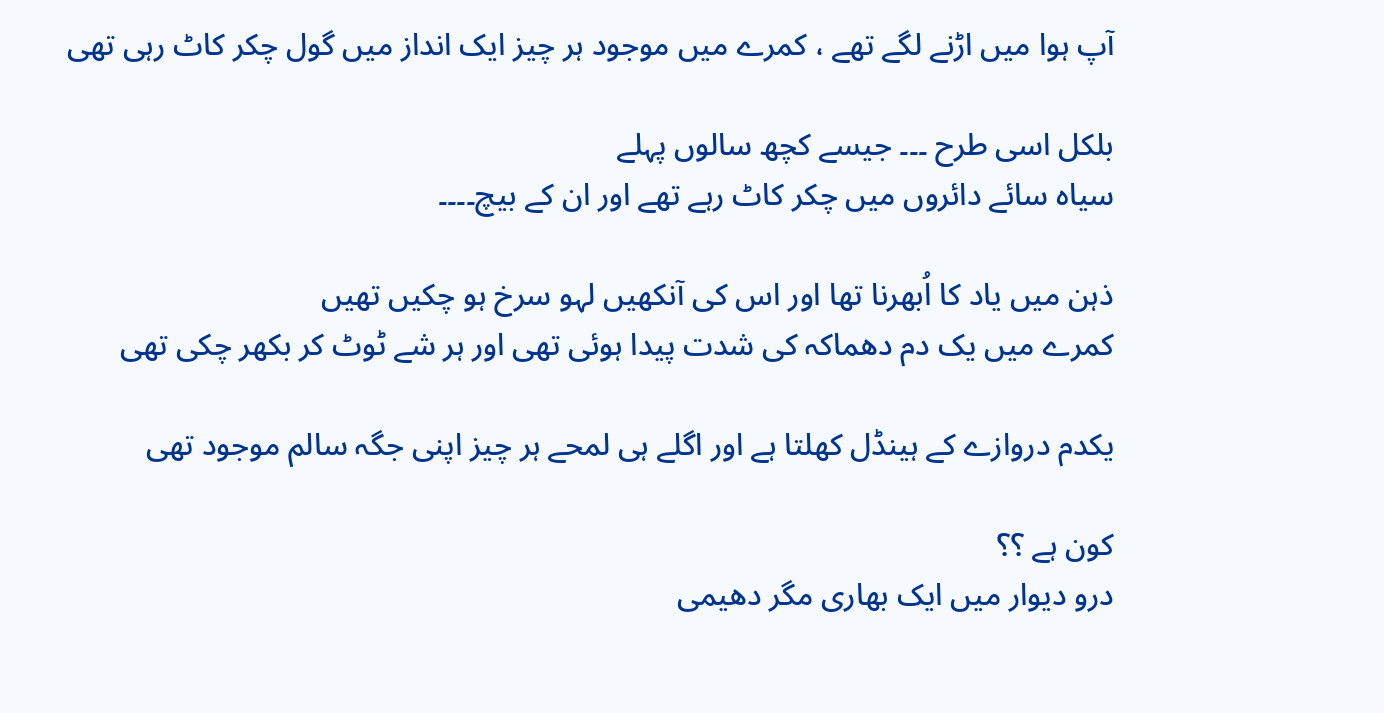آپ ہوا میں اڑنے لگے تھے ، کمرے میں موجود ہر چیز ایک انداز میں گول چکر کاٹ رہی تھی

بلکل اسی طرح ۔۔۔ جیسے کچھ سالوں پہلے
سیاہ سائے دائروں میں چکر کاٹ رہے تھے اور ان کے بیچ۔۔۔۔

ذہن میں یاد کا اُبھرنا تھا اور اس کی آنکھیں لہو سرخ ہو چکیں تھیں
کمرے میں یک دم دھماکہ کی شدت پیدا ہوئی تھی اور ہر شے ٹوٹ کر بکھر چکی تھی

یکدم دروازے کے ہینڈل کھلتا ہے اور اگلے ہی لمحے ہر چیز اپنی جگہ سالم موجود تھی

کون ہے ؟؟
درو دیوار میں ایک بھاری مگر دھیمی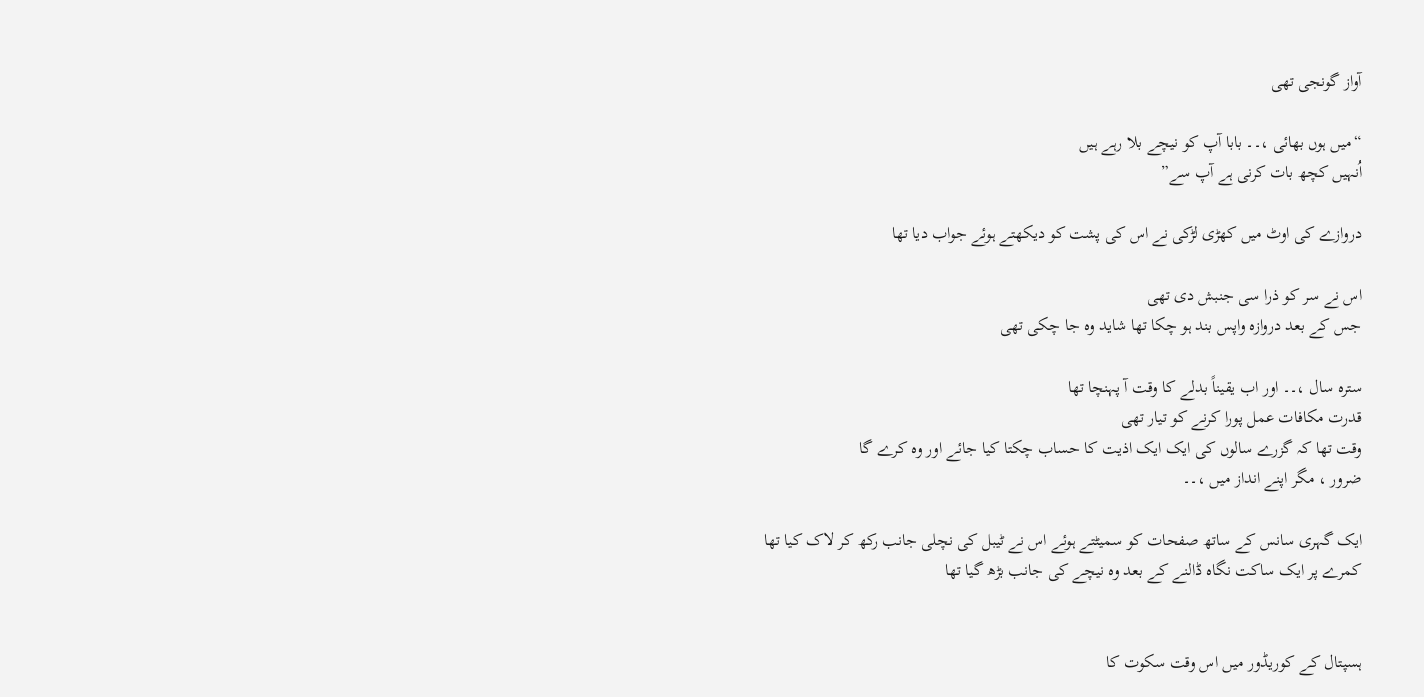آواز گونجی تھی

“میں ہوں بھائی ،۔۔ بابا آپ کو نیچے بلا رہے ہیں
اُنہیں کچھ بات کرنی ہے آپ سے”

دروازے کی اوٹ میں کھڑی لڑکی نے اس کی پشت کو دیکھتے ہوئے جواب دیا تھا

اس نے سر کو ذرا سی جنبش دی تھی
جس کے بعد دروازہ واپس بند ہو چکا تھا شاید وہ جا چکی تھی

سترہ سال ،۔۔ اور اب یقیناً بدلے کا وقت آ پہنچا تھا
قدرت مکافات عمل پورا کرنے کو تیار تھی
وقت تھا کہ گزرے سالوں کی ایک ایک اذیت کا حساب چکتا کیا جائے اور وہ کرے گا
ضرور ، مگر اپنے انداز میں ،۔۔

ایک گہری سانس کے ساتھ صفحات کو سمیٹتے ہوئے اس نے ٹیبل کی نچلی جانب رکھ کر لاک کیا تھا
کمرے پر ایک ساکت نگاہ ڈالنے کے بعد وہ نیچے کی جانب بڑھ گیا تھا


ہسپتال کے کوریڈور میں اس وقت سکوت کا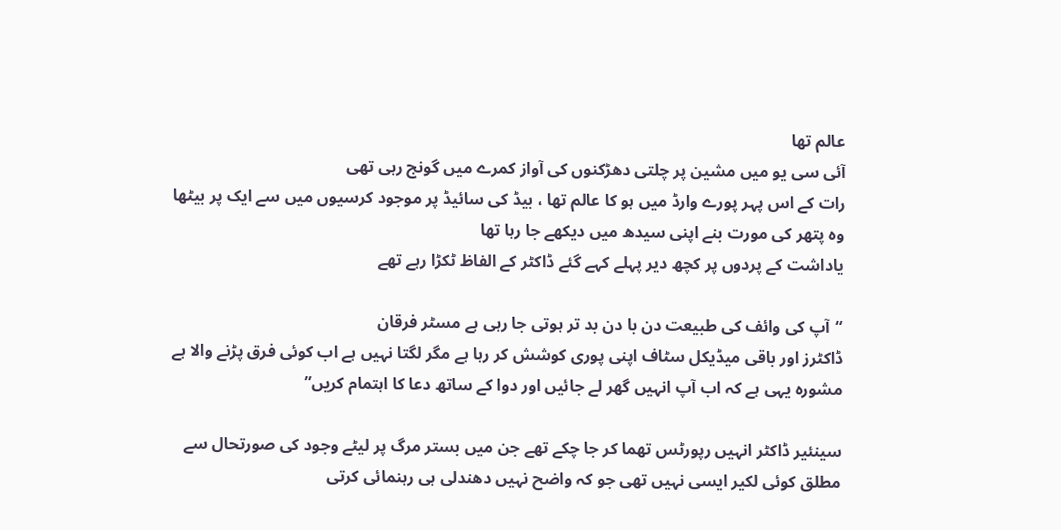عالم تھا
آئی سی یو میں مشین پر چلتی دھڑکنوں کی آواز کمرے میں گونج رہی تھی
رات کے اس پہر پورے وارڈ میں ہو کا عالم تھا ، بیڈ کی سائیڈ پر موجود کرسیوں میں سے ایک پر بیٹھا وہ پتھر کی مورت بنے اپنی سیدھ میں دیکھے جا رہا تھا
یاداشت کے پردوں پر کچھ دیر پہلے کہے گئے ڈاکٹر کے الفاظ ٹکڑا رہے تھے

“آپ کی وائف کی طبیعت دن با دن بد تر ہوتی جا رہی ہے مسٹر فرقان
ڈاکٹرز اور باقی میڈیکل سٹاف اپنی پوری کوشش کر رہا ہے مگر لگتا نہیں ہے اب کوئی فرق پڑنے والا ہے
مشورہ یہی ہے کہ اب آپ انہیں گھر لے جائیں اور دوا کے ساتھ دعا کا اہتمام کریں”

سینئیر ڈاکٹر انہیں رپورٹس تھما کر جا چکے تھے جن میں بستر مرگ پر لیٹے وجود کی صورتحال سے مطلق کوئی لکیر ایسی نہیں تھی جو کہ واضح نہیں دھندلی ہی رہنمائی کرتی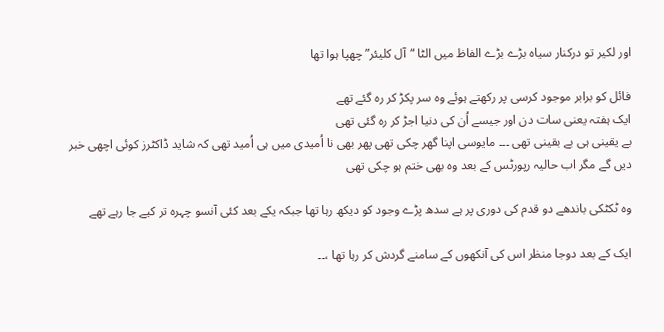اور لکیر تو درکنار سیاہ بڑے بڑے الفاظ میں الٹا “آل کلیئر” چھپا ہوا تھا

فائل کو برابر موجود کرسی پر رکھتے ہوئے وہ سر پکڑ کر رہ گئے تھے
ایک ہفتہ یعنی سات دن اور جیسے اُن کی دنیا اجڑ کر رہ گئی تھی
بے یقینی ہی بے بقینی تھی ۔۔۔ مایوسی اپنا گھر چکی تھی پھر بھی نا اُمیدی میں ہی اُمید تھی کہ شاید ڈاکٹرز کوئی اچھی خبر دیں گے مگر اب حالیہ رپورٹس کے بعد وہ بھی ختم ہو چکی تھی

وہ ٹکٹکی باندھے دو قدم کی دوری پر ہے سدھ پڑے وجود کو دیکھ رہا تھا جبکہ یکے بعد کئی آنسو چہرہ تر کیے جا رہے تھے

ایک کے بعد دوجا منظر اس کی آنکھوں کے سامنے گردش کر رہا تھا ،۔۔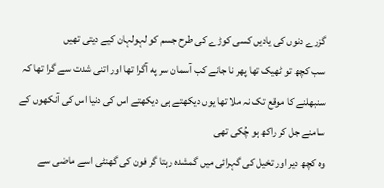گزرے دنوں کی یادیں کسی کوڑے کی طرح جسم کو لہولہان کیے دیتی تھیں
سب کچھ تو ٹھیک تھا پھر نا جانے کب آسمان سر په آگرا تھا اور اتنی شدت سے گرا تھا کہ سنبھلنے کا موقع تک نہ ملا تھا یوں دیکھتے ہی دیکھتے اس کی دنیا اس کی آنکھوں کے سامنے جل کر راکھ ہو چُکی تھی
وہ کچھ دیر اور تخیل کی گہرائی میں گمشدہ رہتا گر فون کی گھنٹی اسے ماضی سے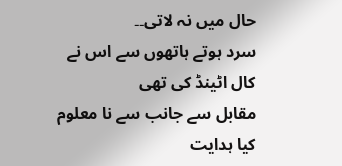حال میں نہ لاتی۔۔
سرد ہوتے ہاتھوں سے اس نے کال اٹینڈ کی تھی
مقابل سے جانب سے نا معلوم کیا ہدایت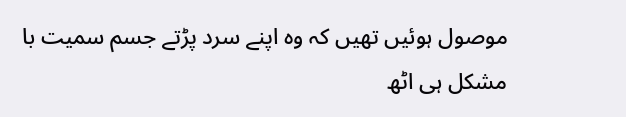موصول ہوئیں تھیں کہ وہ اپنے سرد پڑتے جسم سمیت با مشکل ہی اٹھ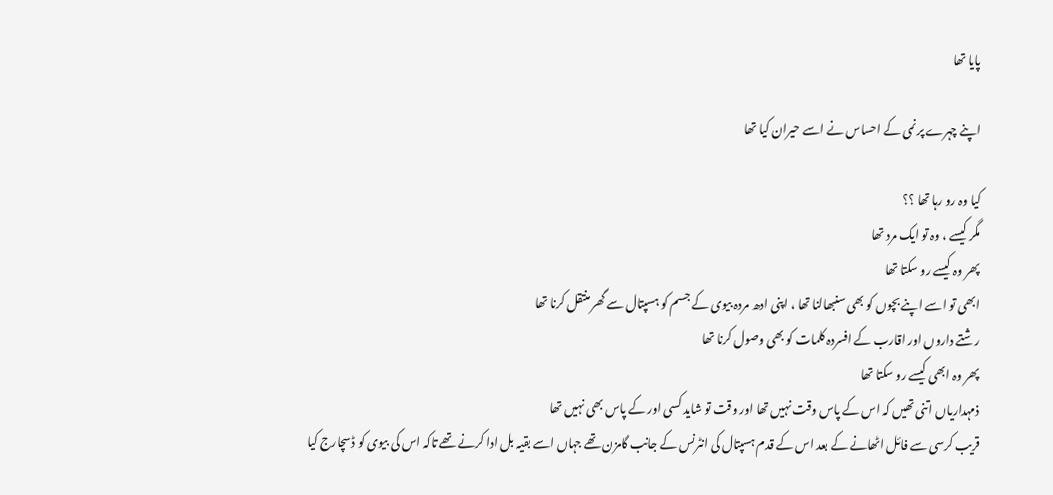پایا تھا

اپنے چہرے پر نمی کے احساس نے اسے حیران کیا تھا

کیا وہ رو رہا تھا ؟؟
مگر کیسے ، وہ تو ایک مرد تھا
پھر وہ کیسے رو سکتا تھا
ابھی تو اسے اپنے بچوں کو بھی سنبھالنا تھا ، اپنی ادھ مردہ بیوی کے جسم کو ہسپتال سے گھر منتقل کرنا تھا
رشتے داروں اور اقارب کے افسردہ کلمات کو بھی وصول کرنا تھا
پھر وہ ابھی کیسے رو سکتا تھا
ذمہداریاں اتنی تھیں کہ اس کے پاس وقت نہیں تھا اور وقت تو شاید کسی اور کے پاس بھی نہیں تھا
قریب کرسی سے فائل اٹھانے کے بعد اس کے قدم ہسپتال کی انٹرنس کے جانب گامزن تھے جہاں اسے بقیہ بل ادا کرنے تھے تاکہ اس کی بیوی کو ڈسچارج کیا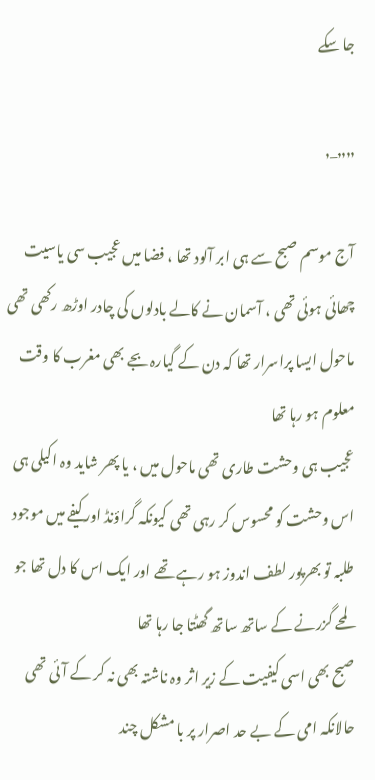جا سکے

٫٫٫٫_٫

آج موسم صبح سے ہی ابر آلود تھا ، فضا میں عجیب سی یاسیت چھائی ہوئی تھی ، آسمان نے کالے بادلوں کی چادر اوڑھ رکھی تھی ماحول ایسا پراسرار تھا کہ دن کے گیارہ بجے بھی مغرب کا وقت معلوم ہو رہا تھا
عجیب ہی وحشت طاری تھی ماحول میں ، یا پھر شاید وہ اکیلی ہی اس وحشت کو محسوس کر رہی تھی کیونکہ گراؤنڈ اور کیفے میں موجود طلبہ تو بھرپور لطف اندوز ہو رہے تھے اور ایک اس کا دل تھا جو لمحے گزرنے کے ساتھ ساتھ گھٹتا جا رہا تھا
صبح بھی اسی کیفیت کے زیر اثر وہ ناشتہ بھی نہ کر کے آئی تھی حالانکہ امی کے بے حد اصرار پر با مشکل چند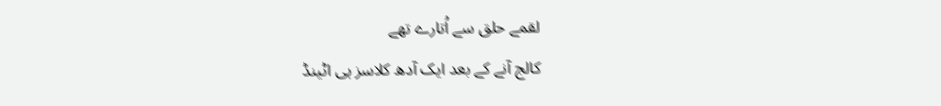لقمے حلق سے اُتارے تھے
کالج آنے کے بعد ایک آدھ کلاسز ہی اٹینڈ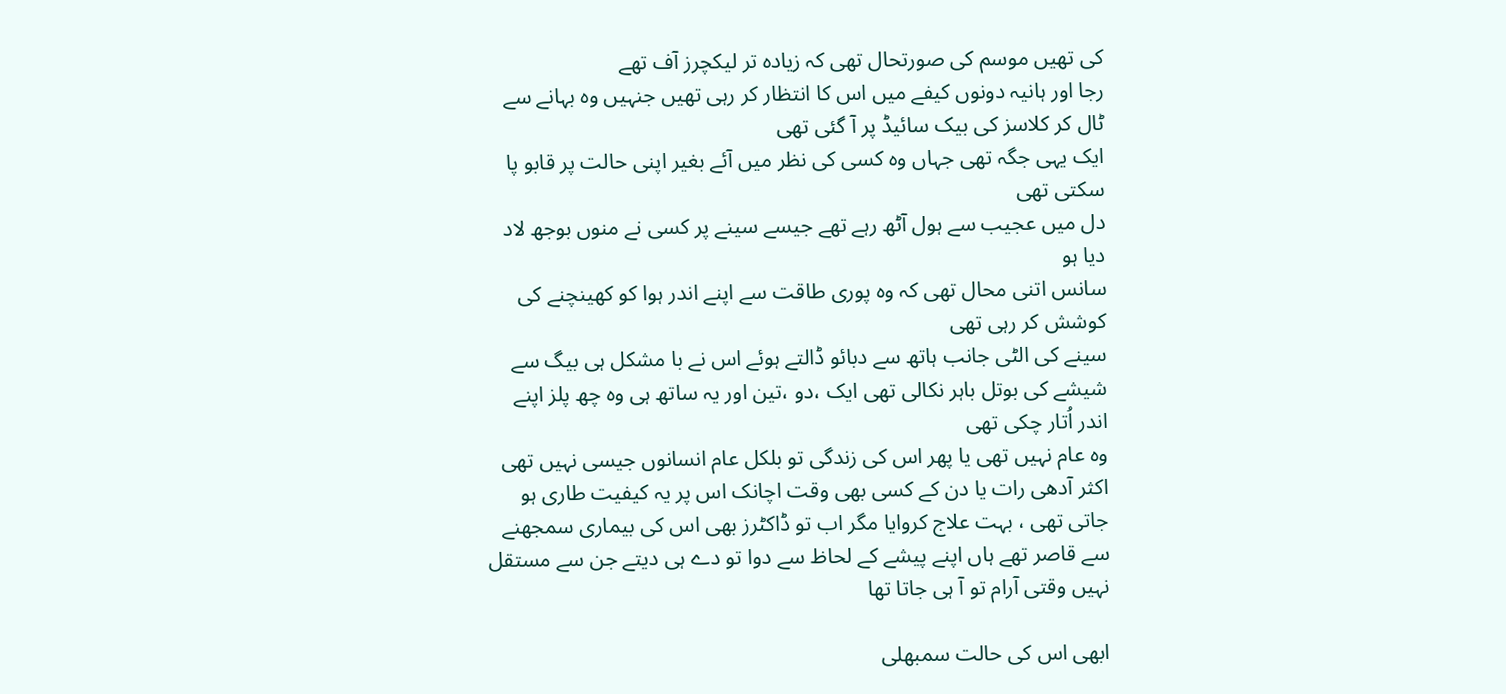کی تھیں موسم کی صورتحال تھی کہ زیادہ تر لیکچرز آف تھے
رجا اور ہانیہ دونوں کیفے میں اس کا انتظار کر رہی تھیں جنہیں وہ بہانے سے ٹال کر کلاسز کی بیک سائیڈ پر آ گئی تھی
ایک یہی جگہ تھی جہاں وہ کسی کی نظر میں آئے بغیر اپنی حالت پر قابو پا سکتی تھی
دل میں عجیب سے ہول آٹھ رہے تھے جیسے سینے پر کسی نے منوں بوجھ لاد دیا ہو
سانس اتنی محال تھی کہ وہ پوری طاقت سے اپنے اندر ہوا کو کھینچنے کی کوشش کر رہی تھی
سینے کی الٹی جانب ہاتھ سے دبائو ڈالتے ہوئے اس نے با مشکل ہی بیگ سے شیشے کی بوتل باہر نکالی تھی ایک ،دو ،تین اور یہ ساتھ ہی وہ چھ پلز اپنے اندر اُتار چکی تھی
وہ عام نہیں تھی یا پھر اس کی زندگی تو بلکل عام انسانوں جیسی نہیں تھی
اکثر آدھی رات یا دن کے کسی بھی وقت اچانک اس پر یہ کیفیت طاری ہو جاتی تھی ، بہت علاج کروایا مگر اب تو ڈاکٹرز بھی اس کی بیماری سمجھنے سے قاصر تھے ہاں اپنے پیشے کے لحاظ سے دوا تو دے ہی دیتے جن سے مستقل نہیں وقتی آرام تو آ ہی جاتا تھا

ابھی اس کی حالت سمبھلی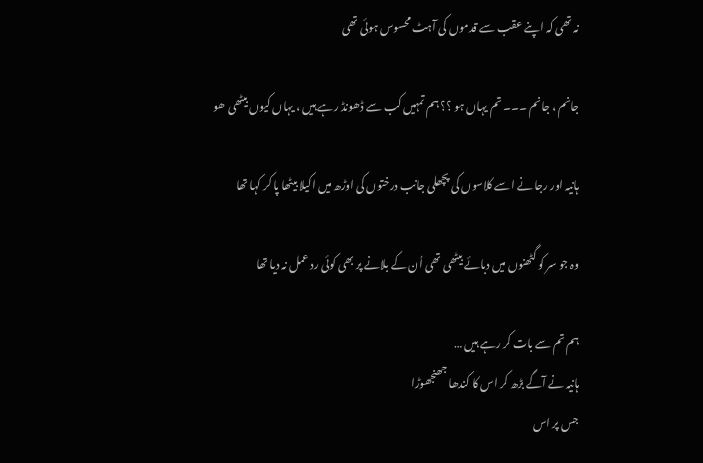نہ تھی کہ اپنے عقب سے قدموں کی آہٹ محسوس ہوئی تھی

جانم ، جانم ۔۔۔ تم یہاں ہو ؟؟ ہم تمہیں کب سے ڈھونڈ رہے ہیں ، یہاں کیوں بیٹھی ھو

ہانیہ اور رجا نے اسے کلاسوں کی پچھلی جانب درختوں کی اوڑھ میں اکیلا بیٹھا پا کر کہا تھا

وہ جو سر کو گٹھنوں میں دبائے بیٹھی تھی اُن کے بلانے پر بھی کوئی رد عمل نہ دیا تھا

ہم تم سے بات کر رہے ہیں …
ہانیہ نے آگے بڑھ کر اس کا کندھا جھنجھوڑا
جس پر اس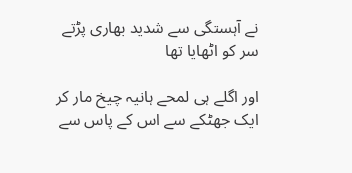نے آہستگی سے شدید بھاری پڑتے سر کو اٹھایا تھا

اور اگلے ہی لمحے ہانیہ چیخ مار کر ایک جھٹکے سے اس کے پاس سے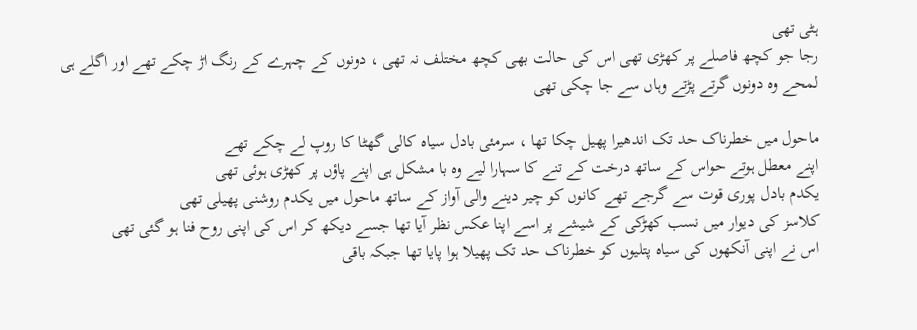ہٹی تھی
رجا جو کچھ فاصلے پر کھڑی تھی اس کی حالت بھی کچھ مختلف نہ تھی ، دونوں کے چہرے کے رنگ اڑ چکے تھے اور اگلے ہی لمحے وہ دونوں گرتے پڑتے وہاں سے جا چکی تھی

ماحول میں خطرناک حد تک اندھیرا پھیل چکا تھا ، سرمئی بادل سیاہ کالی گھٹا کا روپ لے چکے تھے
اپنے معطل ہوتے حواس کے ساتھ درخت کے تنے کا سہارا لیے وہ با مشکل ہی اپنے پاؤں پر کھڑی ہوئی تھی
یکدم بادل پوری قوت سے گرجے تھے کانوں کو چیر دینے والی آواز کے ساتھ ماحول میں یکدم روشنی پھیلی تھی
کلاسز کی دیوار میں نسب کھڑکی کے شیشے پر اسے اپنا عکس نظر آیا تھا جسے دیکھ کر اس کی اپنی روح فنا ہو گئی تھی
اس نے اپنی آنکھوں کی سیاہ پتلیوں کو خطرناک حد تک پھیلا ہوا پایا تھا جبکہ باقی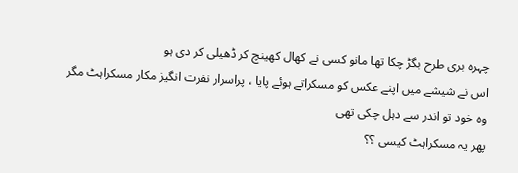چہرہ بری طرح بگڑ چکا تھا مانو کسی نے کھال کھینچ کر ڈھیلی کر دی ہو
اس نے شیشے میں اپنے عکس کو مسکراتے ہوئے پایا ، پراسرار نفرت انگیز مکار مسکراہٹ مگر وہ خود تو اندر سے دہل چکی تھی
پھر یہ مسکراہٹ کیسی ؟؟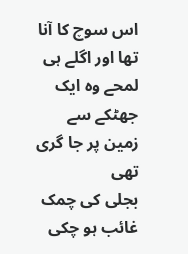اس سوچ کا آنا تھا اور اگلے ہی لمحے وہ ایک جھٹکے سے زمین پر جا گری تھی
بجلی کی چمک غائب ہو چکی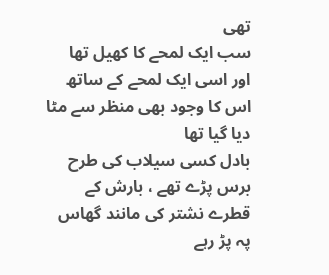تھی
سب ایک لمحے کا کھیل تھا
اور اسی ایک لمحے کے ساتھ اس کا وجود بھی منظر سے مٹا دیا گیا تھا
بادل کسی سیلاب کی طرح برس پڑے تھے ، بارش کے قطرے نشتر کی مانند گھاس پہ پڑ رہے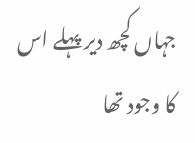جہاں کچھ دیر پہلے اس کا وجود تھا